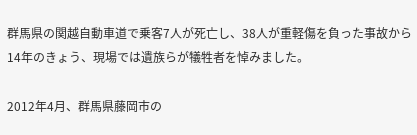群馬県の関越自動車道で乗客7人が死亡し、38人が重軽傷を負った事故から14年のきょう、現場では遺族らが犠牲者を悼みました。

2012年4月、群馬県藤岡市の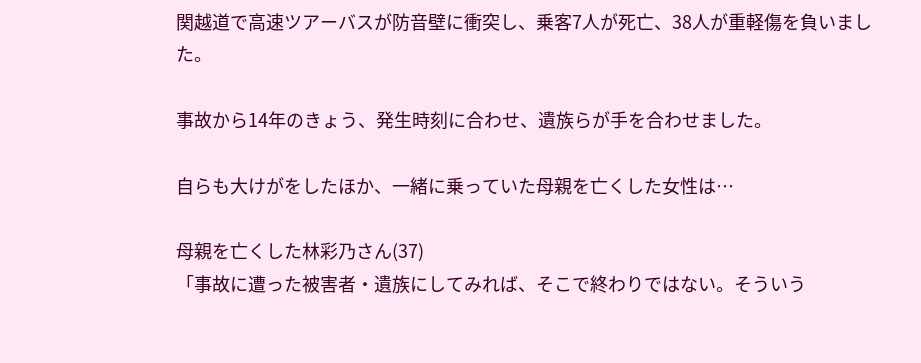関越道で高速ツアーバスが防音壁に衝突し、乗客7人が死亡、38人が重軽傷を負いました。

事故から14年のきょう、発生時刻に合わせ、遺族らが手を合わせました。

自らも大けがをしたほか、一緒に乗っていた母親を亡くした女性は…

母親を亡くした林彩乃さん(37)
「事故に遭った被害者・遺族にしてみれば、そこで終わりではない。そういう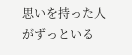思いを持った人がずっといる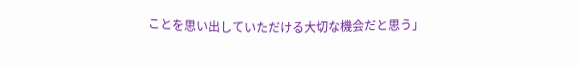ことを思い出していただける大切な機会だと思う」